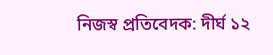নিজস্ব প্রতিবেদক: দীর্ঘ ১২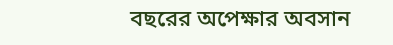বছরের অপেক্ষার অবসান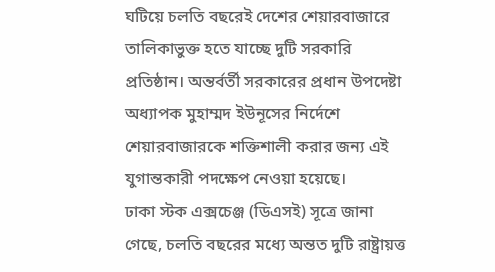ঘটিয়ে চলতি বছরেই দেশের শেয়ারবাজারে তালিকাভুক্ত হতে যাচ্ছে দুটি সরকারি প্রতিষ্ঠান। অন্তর্বর্তী সরকারের প্রধান উপদেষ্টা অধ্যাপক মুহাম্মদ ইউনূসের নির্দেশে শেয়ারবাজারকে শক্তিশালী করার জন্য এই যুগান্তকারী পদক্ষেপ নেওয়া হয়েছে।
ঢাকা স্টক এক্সচেঞ্জ (ডিএসই) সূত্রে জানা গেছে, চলতি বছরের মধ্যে অন্তত দুটি রাষ্ট্রায়ত্ত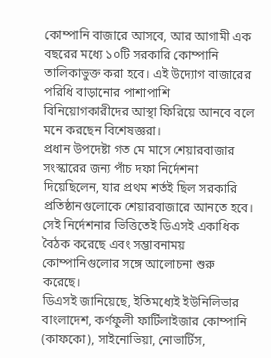কোম্পানি বাজারে আসবে, আর আগামী এক বছরের মধ্যে ১০টি সরকারি কোম্পানি তালিকাভুক্ত করা হবে। এই উদ্যোগ বাজারের পরিধি বাড়ানোর পাশাপাশি বিনিয়োগকারীদের আস্থা ফিরিয়ে আনবে বলে মনে করছেন বিশেষজ্ঞরা।
প্রধান উপদেষ্টা গত মে মাসে শেয়ারবাজার সংস্কারের জন্য পাঁচ দফা নির্দেশনা দিয়েছিলেন, যার প্রথম শর্তই ছিল সরকারি প্রতিষ্ঠানগুলোকে শেয়ারবাজারে আনতে হবে। সেই নির্দেশনার ভিত্তিতেই ডিএসই একাধিক বৈঠক করেছে এবং সম্ভাবনাময় কোম্পানিগুলোর সঙ্গে আলোচনা শুরু করেছে।
ডিএসই জানিয়েছে, ইতিমধ্যেই ইউনিলিভার বাংলাদেশ, কর্ণফুলী ফার্টিলাইজার কোম্পানি (কাফকো), সাইনোভিয়া, নোভার্টিস,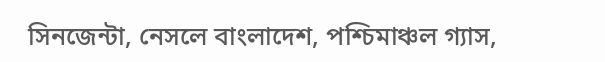সিনজেন্টা, নেসলে বাংলাদেশ, পশ্চিমাঞ্চল গ্যাস,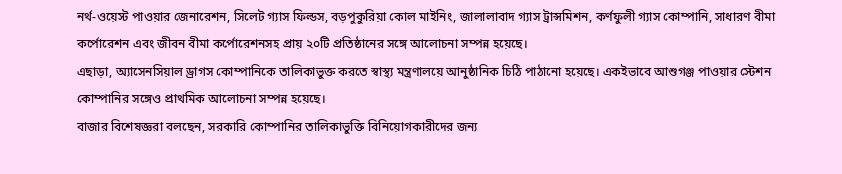নর্থ-ওয়েস্ট পাওয়ার জেনারেশন, সিলেট গ্যাস ফিল্ডস, বড়পুকুরিয়া কোল মাইনিং, জালালাবাদ গ্যাস ট্রান্সমিশন, কর্ণফুলী গ্যাস কোম্পানি, সাধারণ বীমা কর্পোরেশন এবং জীবন বীমা কর্পোরেশনসহ প্রায় ২০টি প্রতিষ্ঠানের সঙ্গে আলোচনা সম্পন্ন হয়েছে।
এছাড়া, অ্যাসেনসিয়াল ড্রাগস কোম্পানিকে তালিকাভুক্ত করতে স্বাস্থ্য মন্ত্রণালয়ে আনুষ্ঠানিক চিঠি পাঠানো হয়েছে। একইভাবে আশুগঞ্জ পাওয়ার স্টেশন কোম্পানির সঙ্গেও প্রাথমিক আলোচনা সম্পন্ন হয়েছে।
বাজার বিশেষজ্ঞরা বলছেন, সরকারি কোম্পানির তালিকাভুক্তি বিনিয়োগকারীদের জন্য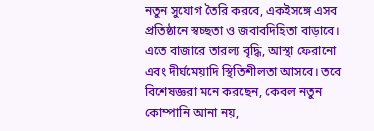নতুন সুযোগ তৈরি করবে, একইসঙ্গে এসব প্রতিষ্ঠানে স্বচ্ছতা ও জবাবদিহিতা বাড়াবে। এতে বাজারে তারল্য বৃদ্ধি, আস্থা ফেরানো এবং দীর্ঘমেয়াদি স্থিতিশীলতা আসবে। তবে বিশেষজ্ঞরা মনে করছেন, কেবল নতুন কোম্পানি আনা নয়,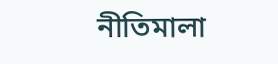নীতিমালা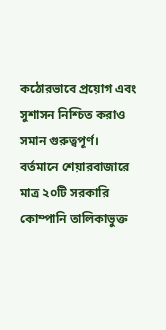কঠোরভাবে প্রয়োগ এবং সুশাসন নিশ্চিত করাও সমান গুরুত্বপূর্ণ।
বর্তমানে শেয়ারবাজারে মাত্র ২০টি সরকারি কোম্পানি তালিকাভুক্ত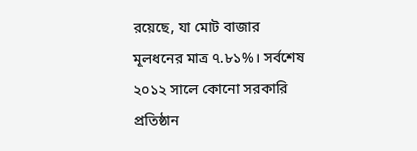রয়েছে, যা মোট বাজার মূলধনের মাত্র ৭.৮১%। সর্বশেষ ২০১২ সালে কোনো সরকারি প্রতিষ্ঠান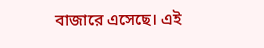বাজারে এসেছে। এই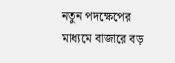নতুন পদক্ষেপের মাধ্যমে বাজারে বড়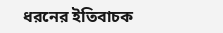ধরনের ইতিবাচক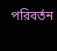পরিবর্তন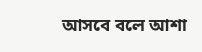আসবে বলে আশা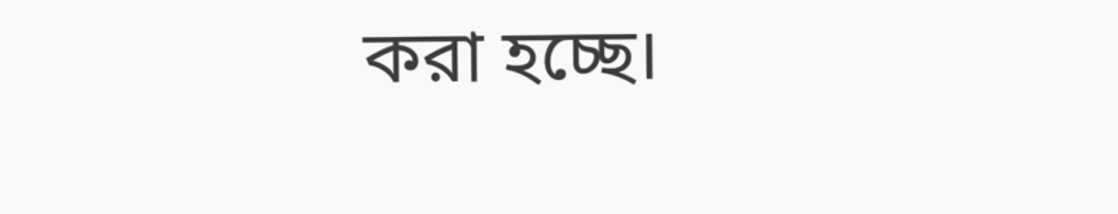করা হচ্ছে।